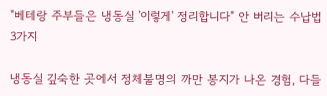"베테랑 주부들은 냉동실 '이렇게' 정리합니다" 안 버리는 수납법 3가지

냉동실 깊숙한 곳에서 정체불명의 까만 봉지가 나온 경험, 다들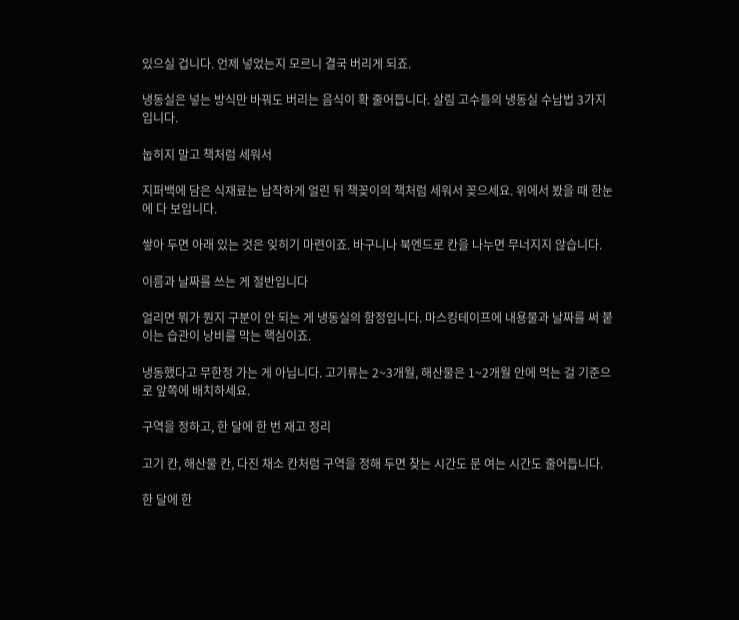있으실 겁니다. 언제 넣었는지 모르니 결국 버리게 되죠.

냉동실은 넣는 방식만 바꿔도 버리는 음식이 확 줄어듭니다. 살림 고수들의 냉동실 수납법 3가지입니다.

눕히지 말고 책처럼 세워서

지퍼백에 담은 식재료는 납작하게 얼린 뒤 책꽂이의 책처럼 세워서 꽂으세요. 위에서 봤을 때 한눈에 다 보입니다.

쌓아 두면 아래 있는 것은 잊히기 마련이죠. 바구니나 북엔드로 칸을 나누면 무너지지 않습니다.

이름과 날짜를 쓰는 게 절반입니다

얼리면 뭐가 뭔지 구분이 안 되는 게 냉동실의 함정입니다. 마스킹테이프에 내용물과 날짜를 써 붙이는 습관이 낭비를 막는 핵심이죠.

냉동했다고 무한정 가는 게 아닙니다. 고기류는 2~3개월, 해산물은 1~2개월 안에 먹는 걸 기준으로 앞쪽에 배치하세요.

구역을 정하고, 한 달에 한 번 재고 정리

고기 칸, 해산물 칸, 다진 채소 칸처럼 구역을 정해 두면 찾는 시간도 문 여는 시간도 줄어듭니다.

한 달에 한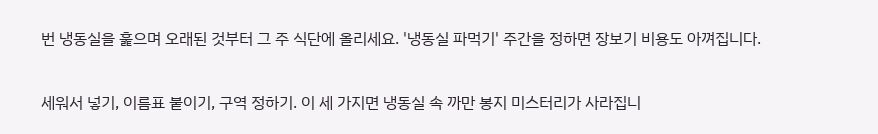번 냉동실을 훑으며 오래된 것부터 그 주 식단에 올리세요. '냉동실 파먹기' 주간을 정하면 장보기 비용도 아껴집니다.

세워서 넣기, 이름표 붙이기, 구역 정하기. 이 세 가지면 냉동실 속 까만 봉지 미스터리가 사라집니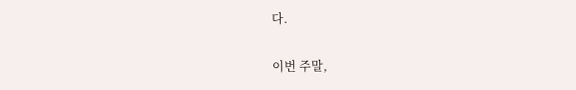다.

이번 주말,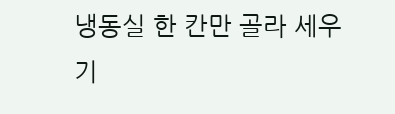냉동실 한 칸만 골라 세우기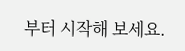부터 시작해 보세요.